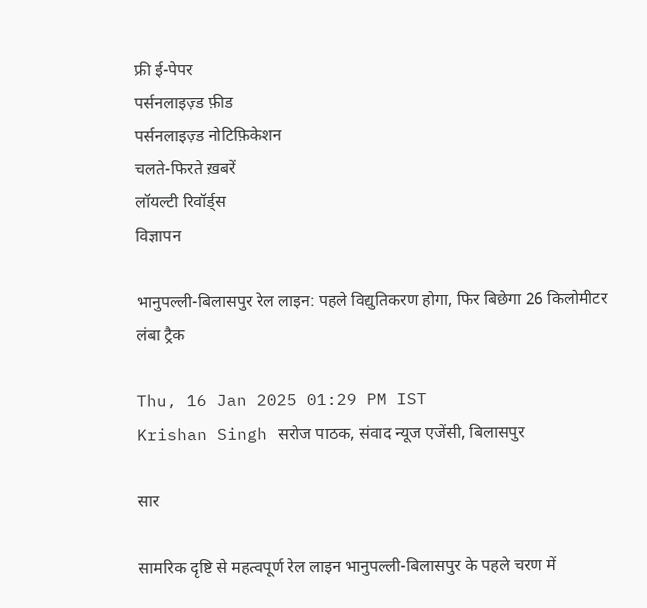फ्री ई-पेपर
पर्सनलाइज़्ड फ़ीड
पर्सनलाइज़्ड नोटिफ़िकेशन
चलते-फिरते ख़बरें
लॉयल्टी रिवॉर्ड्स
विज्ञापन

भानुपल्ली-बिलासपुर रेल लाइन: पहले विद्युतिकरण होगा, फिर बिछेगा 26 किलोमीटर लंबा ट्रैक

Thu, 16 Jan 2025 01:29 PM IST
Krishan Singh सरोज पाठक, संवाद न्यूज एजेंसी, बिलासपुर

सार

सामरिक दृष्टि से महत्वपूर्ण रेल लाइन भानुपल्ली-बिलासपुर के पहले चरण में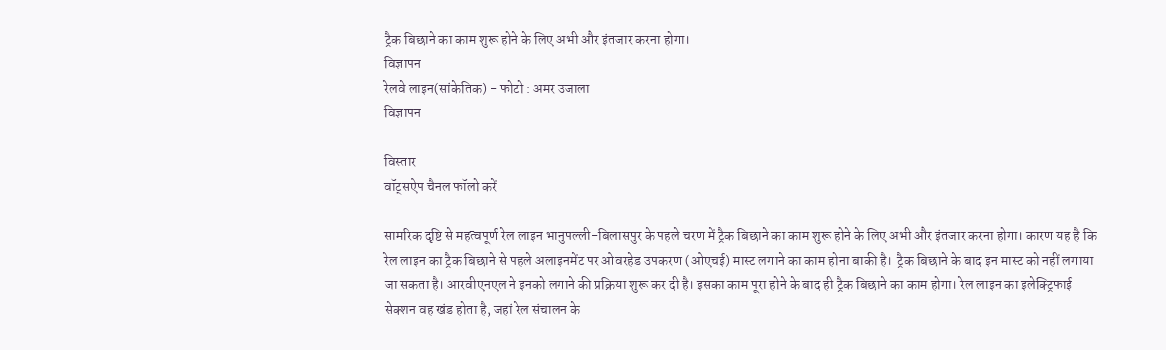ट्रैक बिछाने का काम शुरू होने के लिए अभी और इंतजार करना होगा।
विज्ञापन
रेलवे लाइन(सांकेतिक) - फोटो : अमर उजाला
विज्ञापन

विस्तार
वॉट्सऐप चैनल फॉलो करें

सामरिक दृष्टि से महत्वपूर्ण रेल लाइन भानुपल्ली-बिलासपुर के पहले चरण में ट्रैक बिछाने का काम शुरू होने के लिए अभी और इंतजार करना होगा। कारण यह है कि रेल लाइन का ट्रैक बिछाने से पहले अलाइनमेंट पर ओवरहेड उपकरण (ओएचई) मास्ट लगाने का काम होना बाकी है।  ट्रैक बिछाने के बाद इन मास्ट को नहीं लगाया जा सकता है। आरवीएनएल ने इनको लगाने की प्रक्रिया शुरू कर दी है। इसका काम पूरा होने के बाद ही ट्रैक बिछाने का काम होगा। रेल लाइन का इलेक्ट्रिफाई सेक्शन वह खंड होता है, जहां रेल संचालन के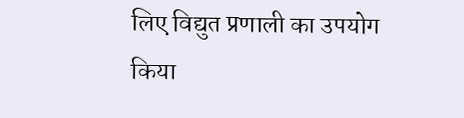लिए विद्युत प्रणाली का उपयोग किया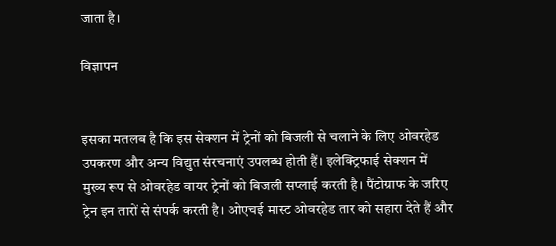जाता है।

विज्ञापन


इसका मतलब है कि इस सेक्शन में ट्रेनों को बिजली से चलाने के लिए ओवरहेड उपकरण और अन्य विद्युत संरचनाएं उपलब्ध होती हैं। इलेक्ट्रिफाई सेक्शन में मुख्य रूप से ओवरहेड वायर ट्रेनों को बिजली सप्लाई करती है। पैंटोग्राफ के जरिए ट्रेन इन तारों से संपर्क करती है। ओएचई मास्ट ओवरहेड तार को सहारा देते हैं और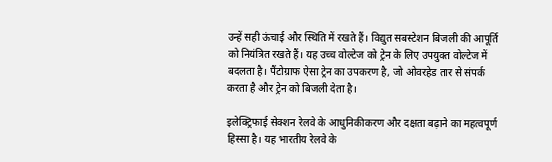उन्हें सही ऊंचाई और स्थिति में रखते हैं। विद्युत सबस्टेशन बिजली की आपूर्ति को नियंत्रित रखते हैं। यह उच्च वोल्टेज को ट्रेन के लिए उपयुक्त वोल्टेज में बदलता है। पैंटोग्राफ ऐसा ट्रेन का उपकरण है, जो ओवरहेड तार से संपर्क करता है और ट्रेन को बिजली देता है।

इलेक्ट्रिफाई सेक्शन रेलवे के आधुनिकीकरण और दक्षता बढ़ाने का महत्वपूर्ण हिस्सा है। यह भारतीय रेलवे के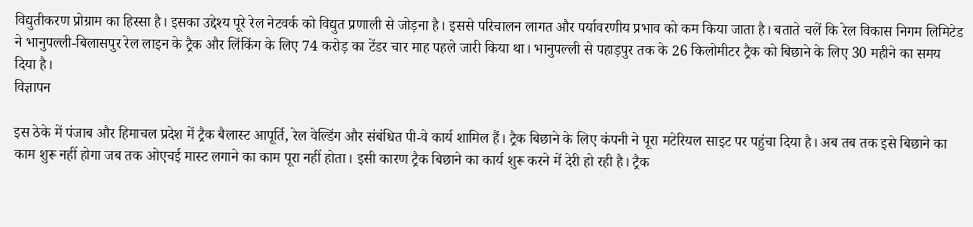विद्युतीकरण प्रोग्राम का हिस्सा है। इसका उद्देश्य पूरे रेल नेटवर्क को विद्युत प्रणाली से जोड़ना है। इससे परिचालन लागत और पर्यावरणीय प्रभाव को कम किया जाता है। बताते चलें कि रेल विकास निगम लिमिटेड ने भानुपल्ली-बिलासपुर रेल लाइन के ट्रैक और लिंकिंग के लिए 74 करोड़ का टेंडर चार माह पहले जारी किया था। भानुपल्ली से पहाड़पुर तक के 26 किलोमीटर ट्रैक को बिछाने के लिए 30 महीने का समय दिया है।
विज्ञापन

इस ठेके में पंजाब और हिमाचल प्रदेश में ट्रैक बैलास्ट आपूर्ति, रेल वेल्डिंग और संबंधित पी-वे कार्य शामिल हैं। ट्रैक बिछाने के लिए कंपनी ने पूरा मटेरियल साइट पर पहुंचा दिया है। अब तब तक इसे बिछाने का काम शुरू नहीं होगा जब तक ओएचई मास्ट लगाने का काम पूरा नहीं होता। इसी कारण ट्रैक बिछाने का कार्य शुरू करने में देरी हो रही है। ट्रैक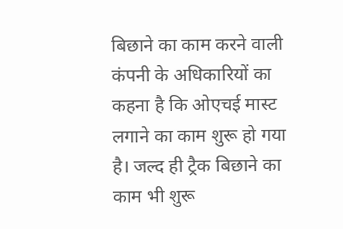बिछाने का काम करने वाली कंपनी के अधिकारियों का कहना है कि ओएचई मास्ट लगाने का काम शुरू हो गया है। जल्द ही ट्रैक बिछाने का काम भी शुरू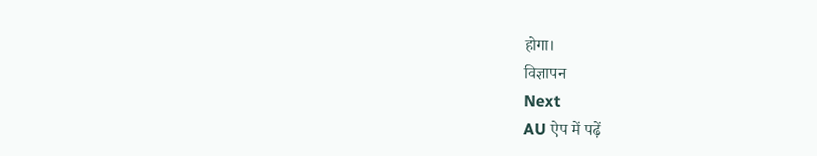होगा।
विज्ञापन
Next
AU ऐप में पढ़ें